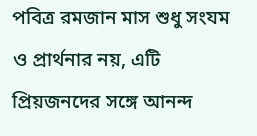পবিত্র রমজান মাস শুধু সংযম ও প্রার্থনার নয়, এটি প্রিয়জনদের সঙ্গে আনন্দ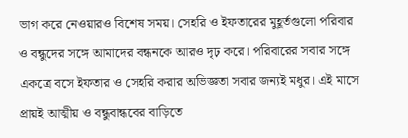ভাগ করে নেওয়ারও বিশেষ সময়। সেহরি ও ইফতারের মুহূর্তগুলো পরিবার ও বন্ধুদের সঙ্গে আমাদের বন্ধনকে আরও দৃঢ় করে। পরিবারের সবার সঙ্গে একত্রে বসে ইফতার ও সেহরি করার অভিজ্ঞতা সবার জন্যই মধুর। এই মাসে প্রায়ই আত্মীয় ও বন্ধুবান্ধবের বাড়িতে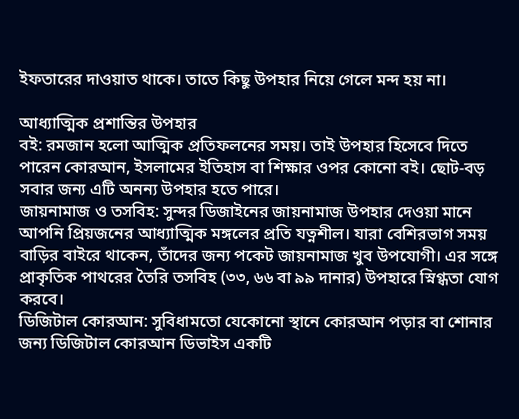ইফতারের দাওয়াত থাকে। তাতে কিছু উপহার নিয়ে গেলে মন্দ হয় না।

আধ্যাত্মিক প্রশান্তির উপহার
বই: রমজান হলো আত্মিক প্রতিফলনের সময়। তাই উপহার হিসেবে দিতে পারেন কোরআন, ইসলামের ইতিহাস বা শিক্ষার ওপর কোনো বই। ছোট-বড় সবার জন্য এটি অনন্য উপহার হতে পারে।
জায়নামাজ ও তসবিহ: সুন্দর ডিজাইনের জায়নামাজ উপহার দেওয়া মানে আপনি প্রিয়জনের আধ্যাত্মিক মঙ্গলের প্রতি যত্নশীল। যারা বেশিরভাগ সময় বাড়ির বাইরে থাকেন, তাঁদের জন্য পকেট জায়নামাজ খুব উপযোগী। এর সঙ্গে প্রাকৃতিক পাথরের তৈরি তসবিহ (৩৩, ৬৬ বা ৯৯ দানার) উপহারে স্নিগ্ধতা যোগ করবে।
ডিজিটাল কোরআন: সুবিধামতো যেকোনো স্থানে কোরআন পড়ার বা শোনার জন্য ডিজিটাল কোরআন ডিভাইস একটি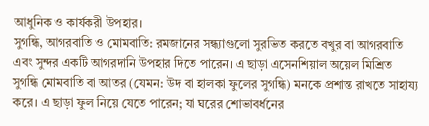আধুনিক ও কার্যকরী উপহার।
সুগন্ধি, আগরবাতি ও মোমবাতি: রমজানের সন্ধ্যাগুলো সুরভিত করতে বখুর বা আগরবাতি এবং সুন্দর একটি আগরদানি উপহার দিতে পারেন। এ ছাড়া এসেনশিয়াল অয়েল মিশ্রিত সুগন্ধি মোমবাতি বা আতর (যেমন: উদ বা হালকা ফুলের সুগন্ধি) মনকে প্রশান্ত রাখতে সাহায্য করে। এ ছাড়া ফুল নিয়ে যেতে পারেন; যা ঘরের শোভাবর্ধনের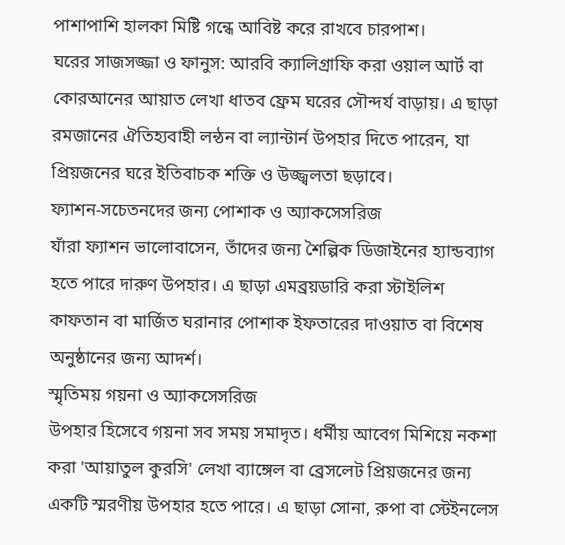পাশাপাশি হালকা মিষ্টি গন্ধে আবিষ্ট করে রাখবে চারপাশ।
ঘরের সাজসজ্জা ও ফানুস: আরবি ক্যালিগ্রাফি করা ওয়াল আর্ট বা কোরআনের আয়াত লেখা ধাতব ফ্রেম ঘরের সৌন্দর্য বাড়ায়। এ ছাড়া রমজানের ঐতিহ্যবাহী লন্ঠন বা ল্যান্টার্ন উপহার দিতে পারেন, যা প্রিয়জনের ঘরে ইতিবাচক শক্তি ও উজ্জ্বলতা ছড়াবে।
ফ্যাশন-সচেতনদের জন্য পোশাক ও অ্যাকসেসরিজ
যাঁরা ফ্যাশন ভালোবাসেন, তাঁদের জন্য শৈল্পিক ডিজাইনের হ্যান্ডব্যাগ হতে পারে দারুণ উপহার। এ ছাড়া এমব্রয়ডারি করা স্টাইলিশ কাফতান বা মার্জিত ঘরানার পোশাক ইফতারের দাওয়াত বা বিশেষ অনুষ্ঠানের জন্য আদর্শ।
স্মৃতিময় গয়না ও অ্যাকসেসরিজ
উপহার হিসেবে গয়না সব সময় সমাদৃত। ধর্মীয় আবেগ মিশিয়ে নকশা করা 'আয়াতুল কুরসি' লেখা ব্যাঙ্গেল বা ব্রেসলেট প্রিয়জনের জন্য একটি স্মরণীয় উপহার হতে পারে। এ ছাড়া সোনা, রুপা বা স্টেইনলেস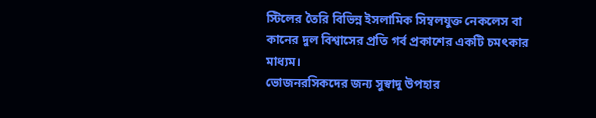স্টিলের তৈরি বিভিন্ন ইসলামিক সিম্বলযুক্ত নেকলেস বা কানের দুল বিশ্বাসের প্রতি গর্ব প্রকাশের একটি চমৎকার মাধ্যম।
ভোজনরসিকদের জন্য সুস্বাদু উপহার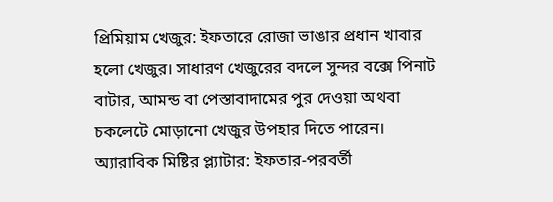প্রিমিয়াম খেজুর: ইফতারে রোজা ভাঙার প্রধান খাবার হলো খেজুর। সাধারণ খেজুরের বদলে সুন্দর বক্সে পিনাট বাটার, আমন্ড বা পেস্তাবাদামের পুর দেওয়া অথবা চকলেটে মোড়ানো খেজুর উপহার দিতে পারেন।
অ্যারাবিক মিষ্টির প্ল্যাটার: ইফতার-পরবর্তী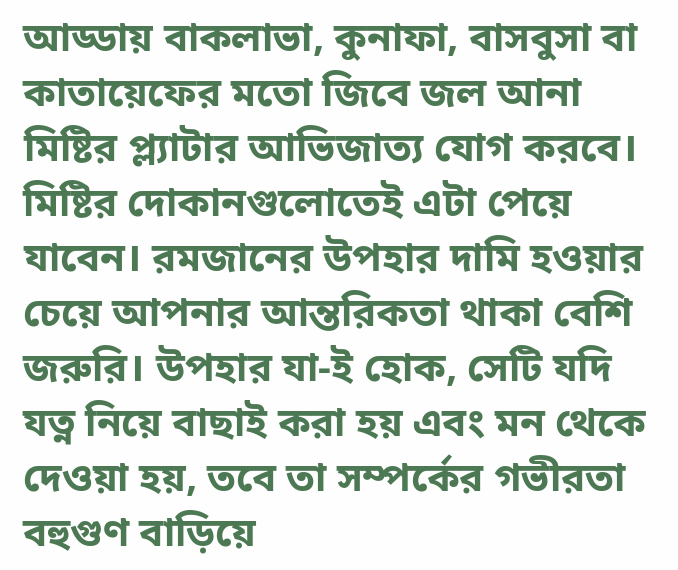আড্ডায় বাকলাভা, কুনাফা, বাসবুসা বা কাতায়েফের মতো জিবে জল আনা মিষ্টির প্ল্যাটার আভিজাত্য যোগ করবে। মিষ্টির দোকানগুলোতেই এটা পেয়ে যাবেন। রমজানের উপহার দামি হওয়ার চেয়ে আপনার আন্তরিকতা থাকা বেশি জরুরি। উপহার যা-ই হোক, সেটি যদি যত্ন নিয়ে বাছাই করা হয় এবং মন থেকে দেওয়া হয়, তবে তা সম্পর্কের গভীরতা বহুগুণ বাড়িয়ে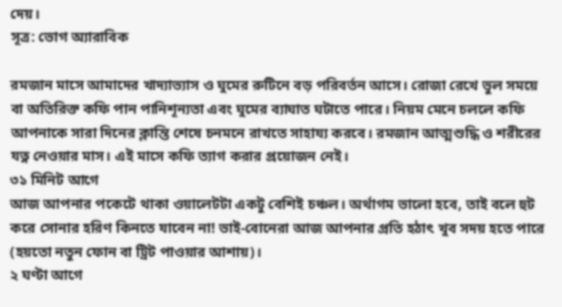দেয়।
সূত্র: ভোগ অ্যারাবিক

রমজান মাসে আমাদের খাদ্যাভ্যাস ও ঘুমের রুটিনে বড় পরিবর্তন আসে। রোজা রেখে ভুল সময়ে বা অতিরিক্ত কফি পান পানিশূন্যতা এবং ঘুমের ব্যাঘাত ঘটাতে পারে। নিয়ম মেনে চললে কফি আপনাকে সারা দিনের ক্লান্তি শেষে চনমনে রাখতে সাহায্য করবে। রমজান আত্মশুদ্ধি ও শরীরের যত্ন নেওয়ার মাস। এই মাসে কফি ত্যাগ করার প্রয়োজন নেই।
৩১ মিনিট আগে
আজ আপনার পকেটে থাকা ওয়ালেটটা একটু বেশিই চঞ্চল। অর্থাগম ভালো হবে, তাই বলে হুট করে সোনার হরিণ কিনতে যাবেন না! ভাই-বোনেরা আজ আপনার প্রতি হঠাৎ খুব সদয় হতে পারে (হয়তো নতুন ফোন বা ট্রিট পাওয়ার আশায়)।
২ ঘণ্টা আগে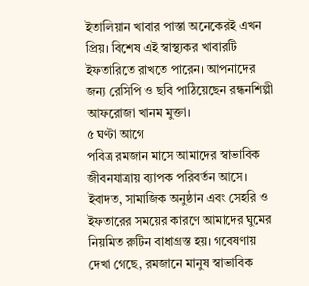ইতালিয়ান খাবার পাস্তা অনেকেরই এখন প্রিয়। বিশেষ এই স্বাস্থ্যকর খাবারটি ইফতারিতে রাখতে পারেন। আপনাদের জন্য রেসিপি ও ছবি পাঠিয়েছেন রন্ধনশিল্পী আফরোজা খানম মুক্তা।
৫ ঘণ্টা আগে
পবিত্র রমজান মাসে আমাদের স্বাভাবিক জীবনযাত্রায় ব্যাপক পরিবর্তন আসে। ইবাদত, সামাজিক অনুষ্ঠান এবং সেহরি ও ইফতারের সময়ের কারণে আমাদের ঘুমের নিয়মিত রুটিন বাধাগ্রস্ত হয়। গবেষণায় দেখা গেছে, রমজানে মানুষ স্বাভাবিক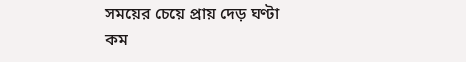সময়ের চেয়ে প্রায় দেড় ঘণ্টা কম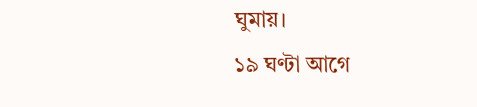ঘুমায়।
১৯ ঘণ্টা আগে